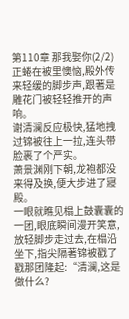第110章 那我娶你(2/2)
正蜷在被里懊恼,殿外传来轻缓的脚步声,跟著是雕花门被轻轻推开的声响。
谢清澜反应极快,猛地拽过锦被往上一拉,连头带脸裹了个严实。
萧景渊刚下朝,龙袍都没来得及换,便大步进了寢殿。
一眼就瞧见榻上鼓囊囊的一团,眼底瞬间漫开笑意,放轻脚步走过去,在榻沿坐下,指尖隔著锦被戳了戳那团隆起:“清澜,这是做什么?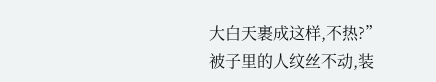大白天裹成这样,不热?”
被子里的人纹丝不动,装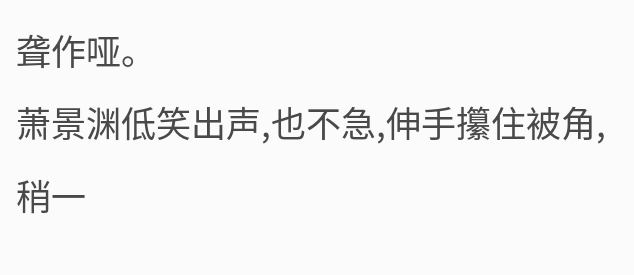聋作哑。
萧景渊低笑出声,也不急,伸手攥住被角,稍一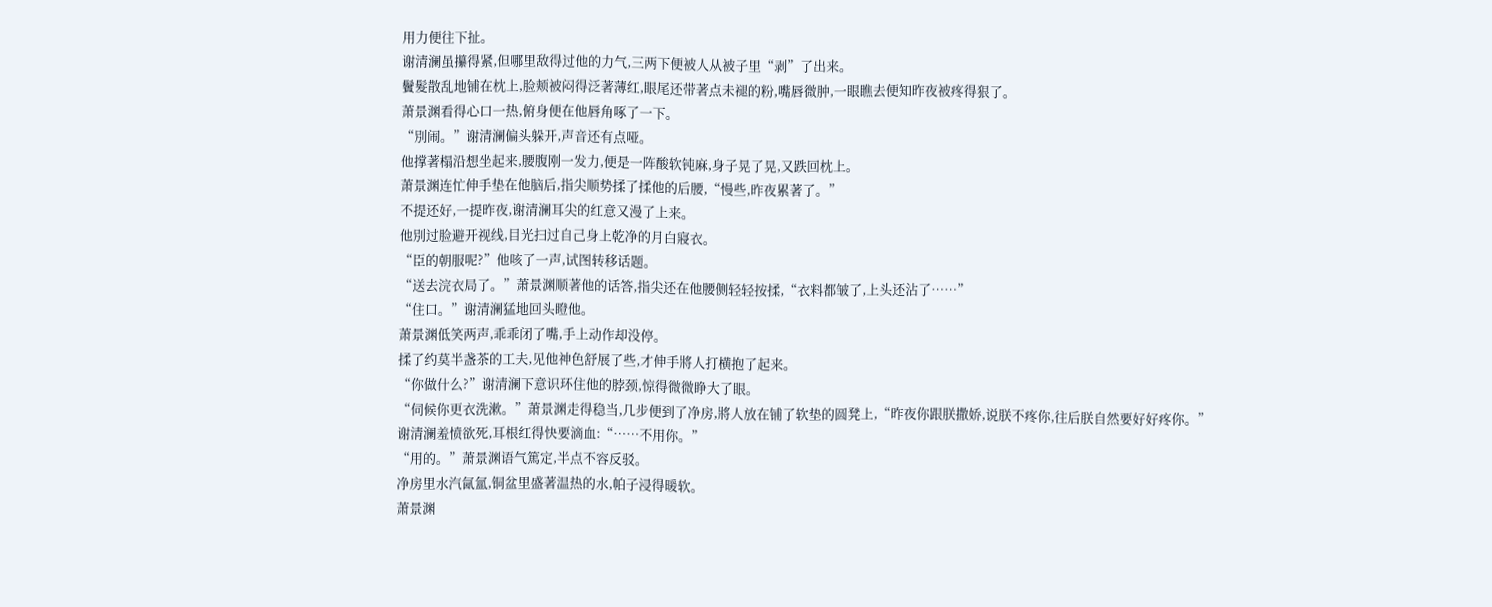用力便往下扯。
谢清澜虽攥得紧,但哪里敌得过他的力气,三两下便被人从被子里“剥”了出来。
鬢髮散乱地铺在枕上,脸颊被闷得泛著薄红,眼尾还带著点未褪的粉,嘴唇微肿,一眼瞧去便知昨夜被疼得狠了。
萧景渊看得心口一热,俯身便在他唇角啄了一下。
“別闹。”谢清澜偏头躲开,声音还有点哑。
他撑著榻沿想坐起来,腰腹刚一发力,便是一阵酸软钝麻,身子晃了晃,又跌回枕上。
萧景渊连忙伸手垫在他脑后,指尖顺势揉了揉他的后腰,“慢些,昨夜累著了。”
不提还好,一提昨夜,谢清澜耳尖的红意又漫了上来。
他別过脸避开视线,目光扫过自己身上乾净的月白寢衣。
“臣的朝服呢?”他咳了一声,试图转移话题。
“送去浣衣局了。”萧景渊顺著他的话答,指尖还在他腰侧轻轻按揉,“衣料都皱了,上头还沾了……”
“住口。”谢清澜猛地回头瞪他。
萧景渊低笑两声,乖乖闭了嘴,手上动作却没停。
揉了约莫半盏茶的工夫,见他神色舒展了些,才伸手將人打横抱了起来。
“你做什么?”谢清澜下意识环住他的脖颈,惊得微微睁大了眼。
“伺候你更衣洗漱。”萧景渊走得稳当,几步便到了净房,將人放在铺了软垫的圆凳上,“昨夜你跟朕撒娇,说朕不疼你,往后朕自然要好好疼你。”
谢清澜羞愤欲死,耳根红得快要滴血:“……不用你。”
“用的。”萧景渊语气篤定,半点不容反驳。
净房里水汽氤氳,铜盆里盛著温热的水,帕子浸得暖软。
萧景渊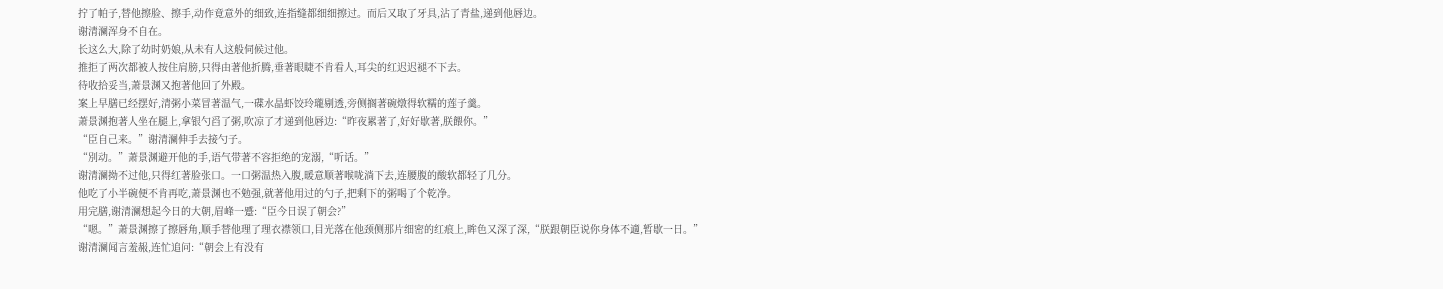拧了帕子,替他擦脸、擦手,动作竟意外的细致,连指缝都细细擦过。而后又取了牙具,沾了青盐,递到他唇边。
谢清澜浑身不自在。
长这么大,除了幼时奶娘,从未有人这般伺候过他。
推拒了两次都被人按住肩膀,只得由著他折腾,垂著眼睫不肯看人,耳尖的红迟迟褪不下去。
待收拾妥当,萧景渊又抱著他回了外殿。
案上早膳已经摆好,清粥小菜冒著温气,一碟水晶虾饺玲瓏剔透,旁侧搁著碗燉得软糯的莲子羹。
萧景渊抱著人坐在腿上,拿银勺舀了粥,吹凉了才递到他唇边:“昨夜累著了,好好歇著,朕餵你。”
“臣自己来。”谢清澜伸手去接勺子。
“別动。”萧景渊避开他的手,语气带著不容拒绝的宠溺,“听话。”
谢清澜拗不过他,只得红著脸张口。一口粥温热入腹,暖意顺著喉咙淌下去,连腰腹的酸软都轻了几分。
他吃了小半碗便不肯再吃,萧景渊也不勉强,就著他用过的勺子,把剩下的粥喝了个乾净。
用完膳,谢清澜想起今日的大朝,眉峰一蹙:“臣今日误了朝会?”
“嗯。”萧景渊擦了擦唇角,顺手替他理了理衣襟领口,目光落在他颈侧那片细密的红痕上,眸色又深了深,“朕跟朝臣说你身体不適,暂歇一日。”
谢清澜闻言羞赧,连忙追问:“朝会上有没有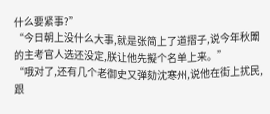什么要紧事?”
“今日朝上没什么大事,就是张简上了道摺子,说今年秋闈的主考官人选还没定,朕让他先擬个名单上来。”
“哦对了,还有几个老御史又弹劾沈寒州,说他在街上扰民,跟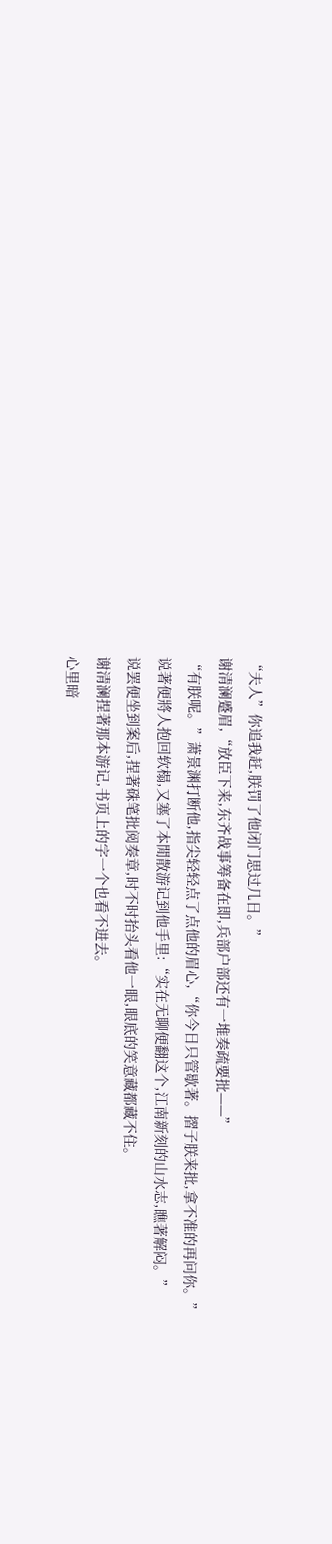“夫人”你追我赶,朕罚了他闭门思过几日。”
谢清澜蹙眉,“放臣下来,东齐战事筹备在即,兵部户部还有一堆奏疏要批——”
“有朕呢。”萧景渊打断他,指尖轻轻点了点他的眉心,“你今日只管歇著。摺子朕来批,拿不准的再问你。”
说著便將人抱回软榻,又塞了本閒散游记到他手里:“实在无聊便翻这个,江南新刻的山水志,瞧著解闷。”
说罢便坐到案后,捏著硃笔批阅奏章,时不时抬头看他一眼,眼底的笑意藏都藏不住。
谢清澜捏著那本游记,书页上的字一个也看不进去。
心里暗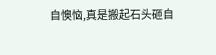自懊恼,真是搬起石头砸自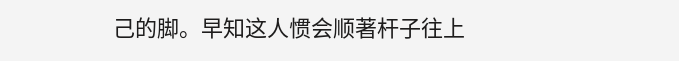己的脚。早知这人惯会顺著杆子往上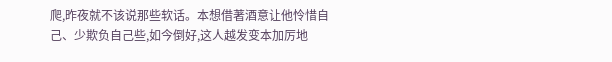爬,昨夜就不该说那些软话。本想借著酒意让他怜惜自己、少欺负自己些,如今倒好,这人越发变本加厉地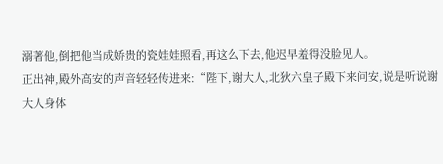溺著他,倒把他当成娇贵的瓷娃娃照看,再这么下去,他迟早羞得没脸见人。
正出神,殿外高安的声音轻轻传进来:“陛下,谢大人,北狄六皇子殿下来问安,说是听说谢大人身体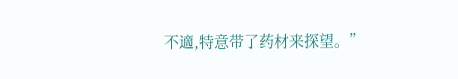不適,特意带了药材来探望。”